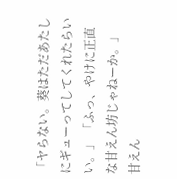「ヤらない。葵はただあたしにギューってしてくれたらいい。」 「ふっ、やけに正直な甘えん坊じゃねーか。」 甘えん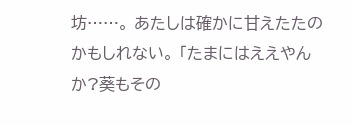坊……。 あたしは確かに甘えたたのかもしれない。 「たまにはええやんか?葵もその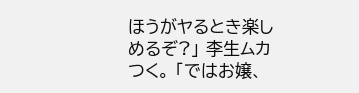ほうがヤるとき楽しめるぞ?」 李生ムカつく。 「ではお嬢、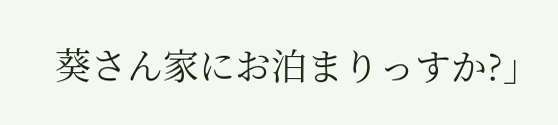葵さん家にお泊まりっすか?」